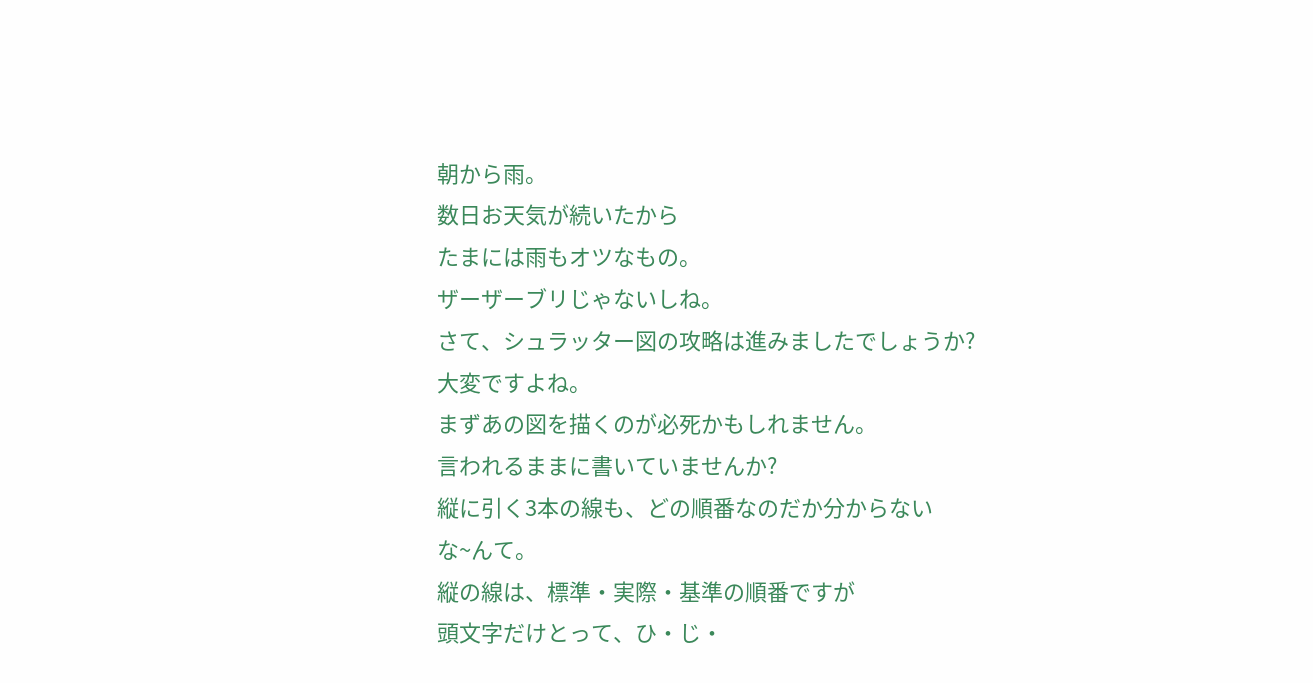朝から雨。
数日お天気が続いたから
たまには雨もオツなもの。
ザーザーブリじゃないしね。
さて、シュラッター図の攻略は進みましたでしょうか?
大変ですよね。
まずあの図を描くのが必死かもしれません。
言われるままに書いていませんか?
縦に引く3本の線も、どの順番なのだか分からない
な~んて。
縦の線は、標準・実際・基準の順番ですが
頭文字だけとって、ひ・じ・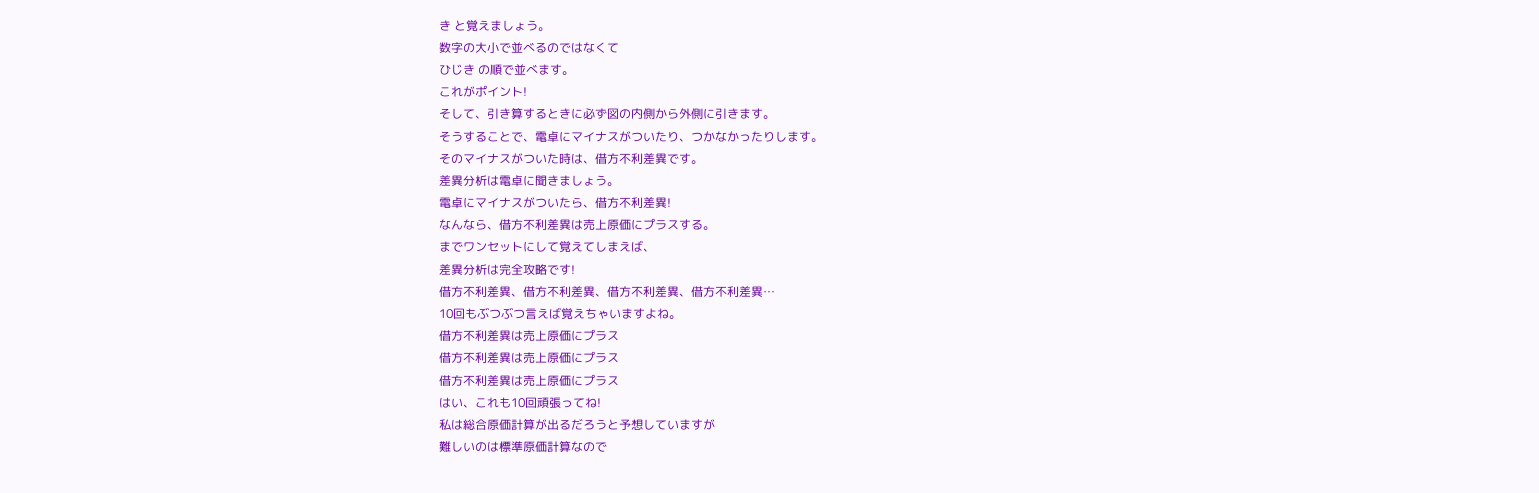き と覚えましょう。
数字の大小で並べるのではなくて
ひじき の順で並べます。
これがポイント!
そして、引き算するときに必ず図の内側から外側に引きます。
そうすることで、電卓にマイナスがついたり、つかなかったりします。
そのマイナスがついた時は、借方不利差異です。
差異分析は電卓に聞きましょう。
電卓にマイナスがついたら、借方不利差異!
なんなら、借方不利差異は売上原価にプラスする。
までワンセットにして覚えてしまえば、
差異分析は完全攻略です!
借方不利差異、借方不利差異、借方不利差異、借方不利差異…
10回もぶつぶつ言えば覚えちゃいますよね。
借方不利差異は売上原価にプラス
借方不利差異は売上原価にプラス
借方不利差異は売上原価にプラス
はい、これも10回頑張ってね!
私は総合原価計算が出るだろうと予想していますが
難しいのは標準原価計算なので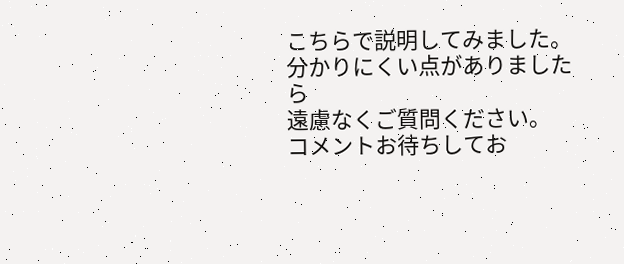こちらで説明してみました。
分かりにくい点がありましたら
遠慮なくご質問ください。
コメントお待ちしてお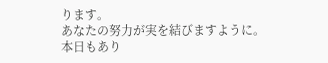ります。
あなたの努力が実を結びますように。
本日もあり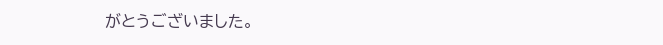がとうございました。